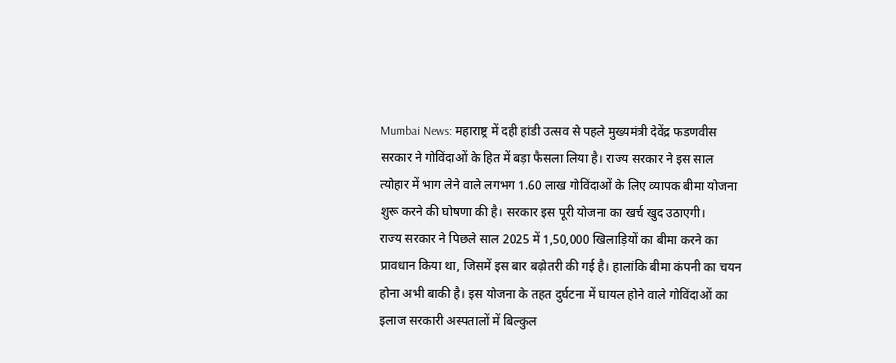Mumbai News: महाराष्ट्र में दही हांडी उत्सव से पहले मुख्यमंत्री देवेंद्र फडणवीस सरकार ने गोविंदाओं के हित में बड़ा फैसला लिया है। राज्य सरकार ने इस साल त्योहार में भाग लेने वाले लगभग 1.60 लाख गोविंदाओं के लिए व्यापक बीमा योजना शुरू करने की घोषणा की है। सरकार इस पूरी योजना का खर्च खुद उठाएगी।
राज्य सरकार ने पिछले साल 2025 में 1,50,000 खिलाड़ियों का बीमा करने का प्रावधान किया था, जिसमें इस बार बढ़ोतरी की गई है। हालांकि बीमा कंपनी का चयन होना अभी बाकी है। इस योजना के तहत दुर्घटना में घायल होने वाले गोविंदाओं का इलाज सरकारी अस्पतालों में बिल्कुल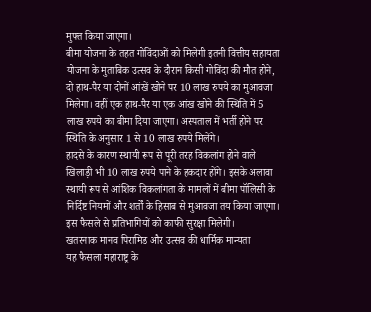मुफ्त किया जाएगा।
बीमा योजना के तहत गोविंदाओं को मिलेगी इतनी वित्तीय सहायता
योजना के मुताबिक उत्सव के दौरान किसी गोविंदा की मौत होने, दो हाथ-पैर या दोनों आंखें खोने पर 10 लाख रुपये का मुआवजा मिलेगा। वहीं एक हाथ-पैर या एक आंख खोने की स्थिति में 5 लाख रुपये का बीमा दिया जाएगा। अस्पताल में भर्ती होने पर स्थिति के अनुसार 1 से 10 लाख रुपये मिलेंगे।
हादसे के कारण स्थायी रूप से पूरी तरह विकलांग होने वाले खिलाड़ी भी 10 लाख रुपये पाने के हकदार होंगे। इसके अलावा स्थायी रूप से आंशिक विकलांगता के मामलों में बीमा पॉलिसी के निर्दिष्ट नियमों और शर्तों के हिसाब से मुआवजा तय किया जाएगा। इस फैसले से प्रतिभागियों को काफी सुरक्षा मिलेगी।
खतरनाक मानव पिरामिड और उत्सव की धार्मिक मान्यता
यह फैसला महाराष्ट्र के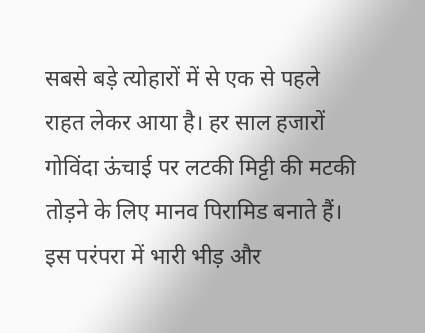सबसे बड़े त्योहारों में से एक से पहले राहत लेकर आया है। हर साल हजारों गोविंदा ऊंचाई पर लटकी मिट्टी की मटकी तोड़ने के लिए मानव पिरामिड बनाते हैं। इस परंपरा में भारी भीड़ और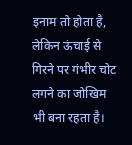इनाम तो होता है, लेकिन ऊंचाई से गिरने पर गंभीर चोट लगने का जोखिम भी बना रहता है।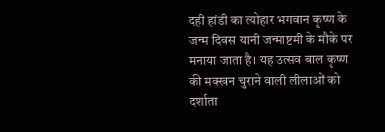दही हांडी का त्योहार भगवान कृष्ण के जन्म दिवस यानी जन्माष्टमी के मौके पर मनाया जाता है। यह उत्सव बाल कृष्ण की मक्खन चुराने वाली लीलाओं को दर्शाता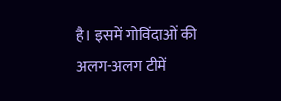है। इसमें गोविंदाओं की अलग-अलग टीमें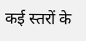कई स्तरों के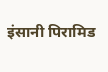इंसानी पिरामिड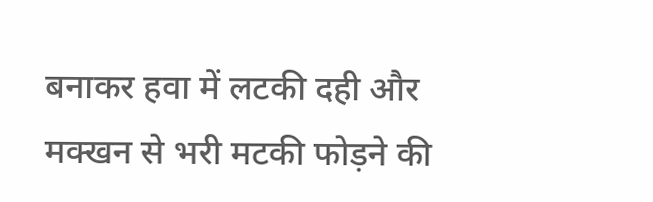बनाकर हवा में लटकी दही और मक्खन से भरी मटकी फोड़ने की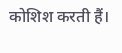कोशिश करती हैं।